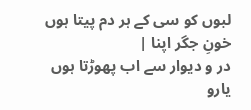لبوں کو سی کے ہر دم پیتا ہوں خونِ جگر اپنا |
در و دیوار سے اب پھوڑتا ہوں یارو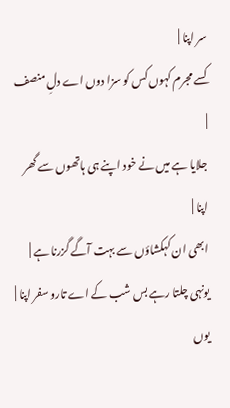سر اپنا |
کسے مجرم کہوں کس کو سزا دوں اے دلِ منصف |
جلایا ہے میں نے خود اپنے ہی ہاتھوں سے گھر اپنا |
ابھی ان کہکشاؤں سے بہت آگے گزرنا ہے |
یونہی چلتا رہے بس شب کے اے تارو سفر اپنا |
یوں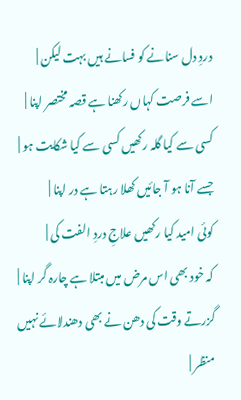دردِ دل سنانے کو فسانے ہیں بہت لیکن |
اسے فرصت کہاں رکھنا ہے قصہ مختصر اپنا |
کسی سے کیا گلہ رکھیں کسی سے کیا شکایت ہو |
جسے آنا ہو آ جائیں کھلا رہتا ہے در اپنا |
کوئی امید کیا رکھیں علاجِ دردِ الفت کی |
کہ خود بھی اس مرض میں مبتلا ہے چارہ گر اپنا |
گزرتے وقت کی دھن نے بھی دھندلائے نہیں منظر |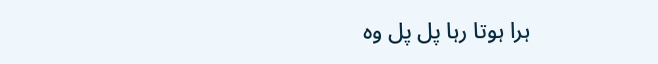ہرا ہوتا رہا پل پل وہ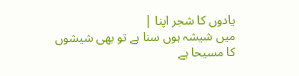یادوں کا شجر اپنا |
میں شیشہ ہوں سنا ہے تو بھی شیشوں کا مسیحا ہے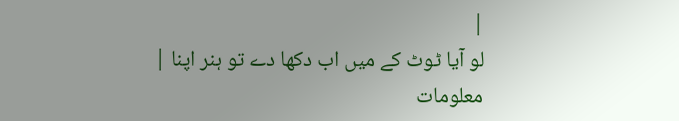|
لو آیا ٹوٹ کے میں اب دکھا دے تو ہنر اپنا |
معلومات